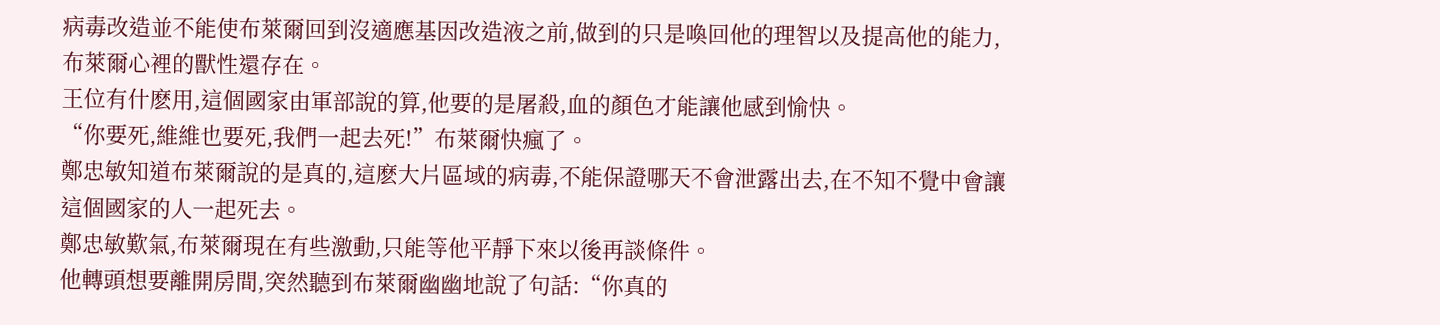病毒改造並不能使布萊爾回到沒適應基因改造液之前,做到的只是喚回他的理智以及提高他的能力,布萊爾心裡的獸性還存在。
王位有什麽用,這個國家由軍部說的算,他要的是屠殺,血的顏色才能讓他感到愉快。
“你要死,維維也要死,我們一起去死!”布萊爾快瘋了。
鄭忠敏知道布萊爾說的是真的,這麽大片區域的病毒,不能保證哪天不會泄露出去,在不知不覺中會讓這個國家的人一起死去。
鄭忠敏歎氣,布萊爾現在有些激動,只能等他平靜下來以後再談條件。
他轉頭想要離開房間,突然聽到布萊爾幽幽地說了句話:“你真的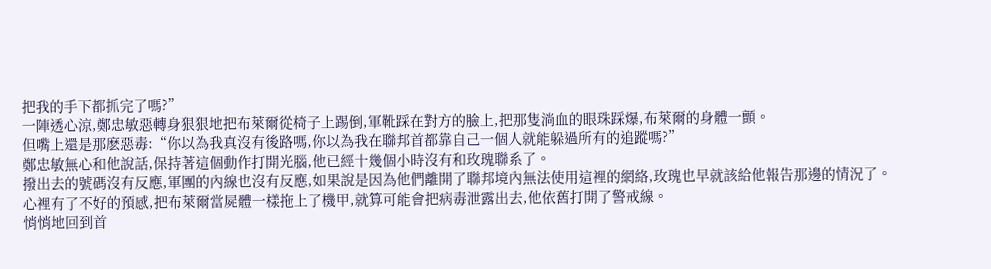把我的手下都抓完了嗎?”
一陣透心涼,鄭忠敏惡轉身狠狠地把布萊爾從椅子上踢倒,軍靴踩在對方的臉上,把那隻淌血的眼珠踩爆,布萊爾的身體一顫。
但嘴上還是那麽惡毒:“你以為我真沒有後路嗎,你以為我在聯邦首都靠自己一個人就能躲過所有的追蹤嗎?”
鄭忠敏無心和他說話,保持著這個動作打開光腦,他已經十幾個小時沒有和玫瑰聯系了。
撥出去的號碼沒有反應,軍團的內線也沒有反應,如果說是因為他們離開了聯邦境內無法使用這裡的網絡,玫瑰也早就該給他報告那邊的情況了。
心裡有了不好的預感,把布萊爾當屍體一樣拖上了機甲,就算可能會把病毒泄露出去,他依舊打開了警戒線。
悄悄地回到首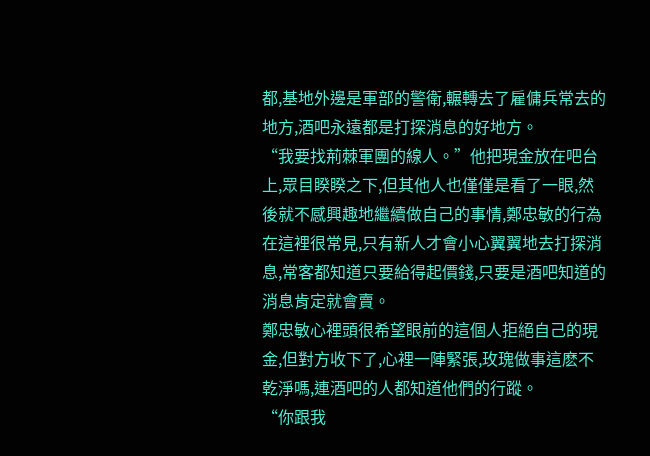都,基地外邊是軍部的警衛,輾轉去了雇傭兵常去的地方,酒吧永遠都是打探消息的好地方。
“我要找荊棘軍團的線人。”他把現金放在吧台上,眾目睽睽之下,但其他人也僅僅是看了一眼,然後就不感興趣地繼續做自己的事情,鄭忠敏的行為在這裡很常見,只有新人才會小心翼翼地去打探消息,常客都知道只要給得起價錢,只要是酒吧知道的消息肯定就會賣。
鄭忠敏心裡頭很希望眼前的這個人拒絕自己的現金,但對方收下了,心裡一陣緊張,玫瑰做事這麽不乾淨嗎,連酒吧的人都知道他們的行蹤。
“你跟我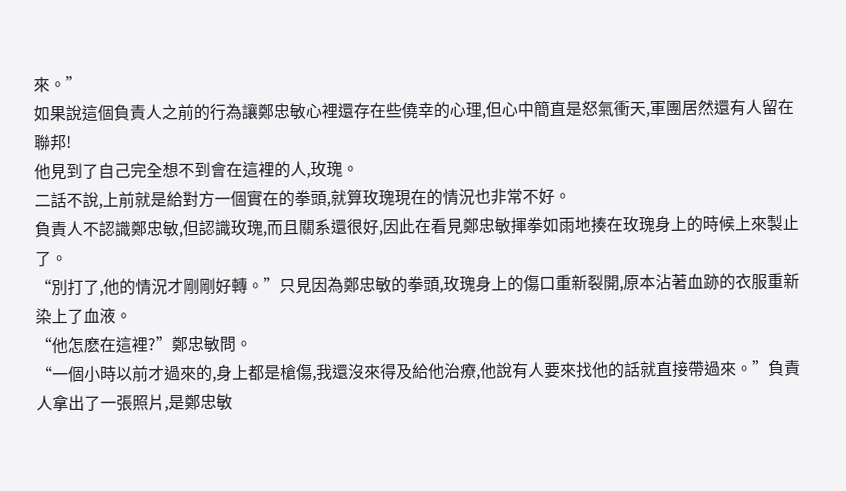來。”
如果說這個負責人之前的行為讓鄭忠敏心裡還存在些僥幸的心理,但心中簡直是怒氣衝天,軍團居然還有人留在聯邦!
他見到了自己完全想不到會在這裡的人,玫瑰。
二話不說,上前就是給對方一個實在的拳頭,就算玫瑰現在的情況也非常不好。
負責人不認識鄭忠敏,但認識玫瑰,而且關系還很好,因此在看見鄭忠敏揮拳如雨地揍在玫瑰身上的時候上來製止了。
“別打了,他的情況才剛剛好轉。”只見因為鄭忠敏的拳頭,玫瑰身上的傷口重新裂開,原本沾著血跡的衣服重新染上了血液。
“他怎麽在這裡?”鄭忠敏問。
“一個小時以前才過來的,身上都是槍傷,我還沒來得及給他治療,他說有人要來找他的話就直接帶過來。”負責人拿出了一張照片,是鄭忠敏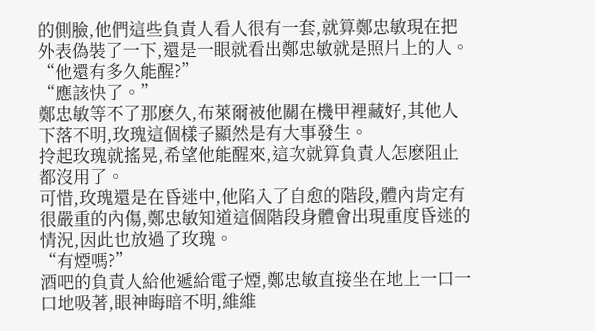的側臉,他們這些負責人看人很有一套,就算鄭忠敏現在把外表偽裝了一下,還是一眼就看出鄭忠敏就是照片上的人。
“他還有多久能醒?”
“應該快了。”
鄭忠敏等不了那麽久,布萊爾被他關在機甲裡藏好,其他人下落不明,玫瑰這個樣子顯然是有大事發生。
拎起玫瑰就搖晃,希望他能醒來,這次就算負責人怎麽阻止都沒用了。
可惜,玫瑰還是在昏迷中,他陷入了自愈的階段,體內肯定有很嚴重的內傷,鄭忠敏知道這個階段身體會出現重度昏迷的情況,因此也放過了玫瑰。
“有煙嗎?”
酒吧的負責人給他遞給電子煙,鄭忠敏直接坐在地上一口一口地吸著,眼神晦暗不明,維維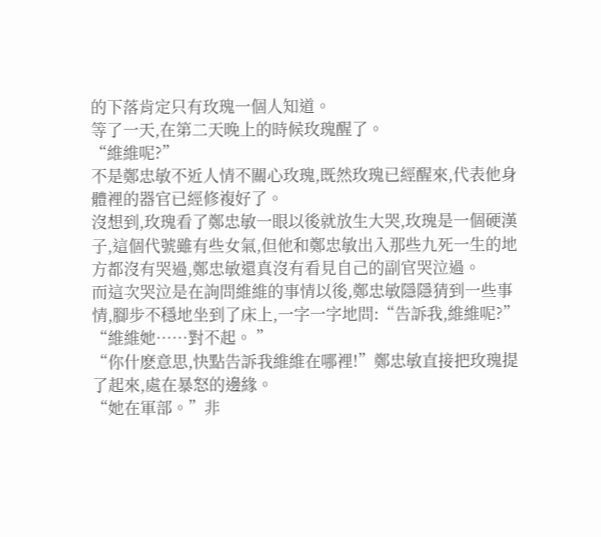的下落肯定只有玫瑰一個人知道。
等了一天,在第二天晚上的時候玫瑰醒了。
“維維呢?”
不是鄭忠敏不近人情不關心玫瑰,既然玫瑰已經醒來,代表他身體裡的器官已經修複好了。
沒想到,玫瑰看了鄭忠敏一眼以後就放生大哭,玫瑰是一個硬漢子,這個代號雖有些女氣,但他和鄭忠敏出入那些九死一生的地方都沒有哭過,鄭忠敏還真沒有看見自己的副官哭泣過。
而這次哭泣是在詢問維維的事情以後,鄭忠敏隱隱猜到一些事情,腳步不穩地坐到了床上,一字一字地問:“告訴我,維維呢?”
“維維她……對不起。 ”
“你什麽意思,快點告訴我維維在哪裡!”鄭忠敏直接把玫瑰提了起來,處在暴怒的邊緣。
“她在軍部。”非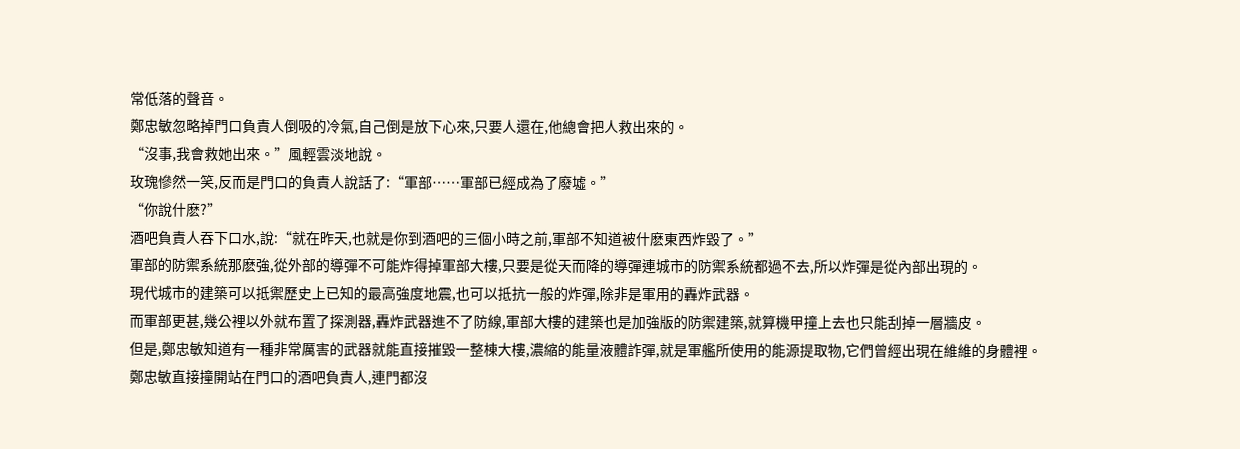常低落的聲音。
鄭忠敏忽略掉門口負責人倒吸的冷氣,自己倒是放下心來,只要人還在,他總會把人救出來的。
“沒事,我會救她出來。”風輕雲淡地說。
玫瑰慘然一笑,反而是門口的負責人說話了:“軍部……軍部已經成為了廢墟。”
“你說什麽?”
酒吧負責人吞下口水,說:“就在昨天,也就是你到酒吧的三個小時之前,軍部不知道被什麽東西炸毀了。”
軍部的防禦系統那麽強,從外部的導彈不可能炸得掉軍部大樓,只要是從天而降的導彈連城市的防禦系統都過不去,所以炸彈是從內部出現的。
現代城市的建築可以抵禦歷史上已知的最高強度地震,也可以抵抗一般的炸彈,除非是軍用的轟炸武器。
而軍部更甚,幾公裡以外就布置了探測器,轟炸武器進不了防線,軍部大樓的建築也是加強版的防禦建築,就算機甲撞上去也只能刮掉一層牆皮。
但是,鄭忠敏知道有一種非常厲害的武器就能直接摧毀一整棟大樓,濃縮的能量液體詐彈,就是軍艦所使用的能源提取物,它們曾經出現在維維的身體裡。
鄭忠敏直接撞開站在門口的酒吧負責人,連門都沒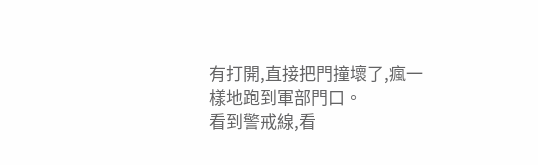有打開,直接把門撞壞了,瘋一樣地跑到軍部門口。
看到警戒線,看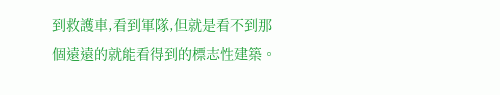到救護車,看到軍隊,但就是看不到那個遠遠的就能看得到的標志性建築。